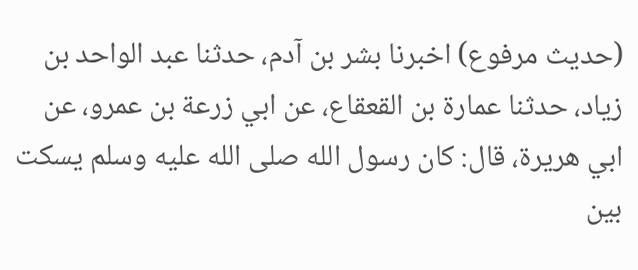(حديث مرفوع) اخبرنا بشر بن آدم، حدثنا عبد الواحد بن زياد، حدثنا عمارة بن القعقاع، عن ابي زرعة بن عمرو، عن ابي هريرة، قال: كان رسول الله صلى الله عليه وسلم يسكت بين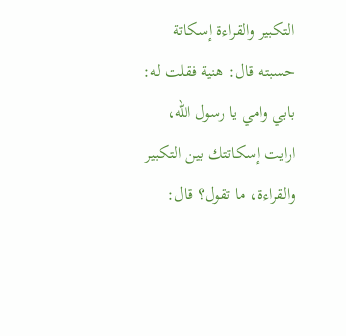التكبير والقراءة إسكاتة حسبته قال: هنية فقلت له: بابي وامي يا رسول الله، ارايت إسكاتتك بين التكبير والقراءة، ما تقول؟ قال: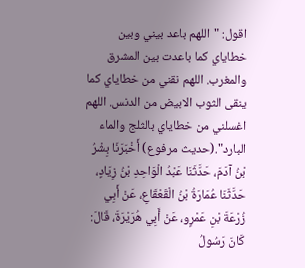اقول: "اللهم باعد بيني وبين خطاياي كما باعدت بين المشرق والمغرب. اللهم نقني من خطاياي كما ينقى الثوب الابيض من الدنس. اللهم اغسلني من خطاياي بالثلج والماء البارد".(حديث مرفوع) أَخْبَرَنَا بِشْرُ بْنُ آدَمَ، حَدَّثَنَا عَبْدُ الْوَاحِدِ بْنُ زِيَادٍ، حَدَّثَنَا عُمَارَةُ بْنُ الْقَعْقَاعِ، عَنْ أَبِي زُرْعَةَ بْنِ عَمْرٍو، عَنْ أَبِي هُرَيْرَةَ، قَالَ: كَانَ رَسُولُ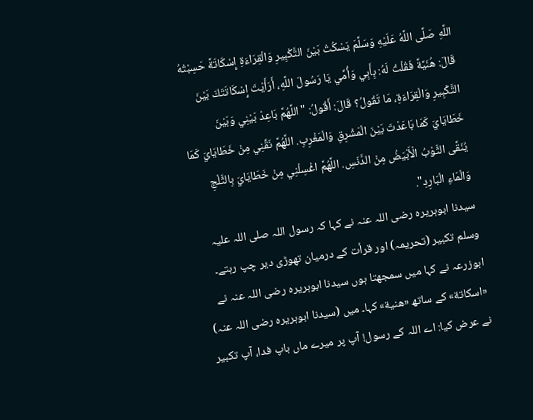اللَّهِ صَلَّى اللَّهُ عَلَيْهِ وَسَلَّمَ يَسْكُتُ بَيْنَ التَّكْبِيرِ وَالْقِرَاءَةِ إِسْكَاتَةً حَسِبْتُهُ قَالَ: هُنَيَّةً فَقُلْتُ لَهُ: بِأَبِي وَأُمِّي يَا رَسُولَ اللَّهِ، أَرَأَيْتَ إِسْكَاتَتَكَ بَيْنَ التَّكْبِيرِ وَالْقِرَاءَةِ، مَا تَقُولُ؟ قَالَ: أَقُولُ: "اللَّهُمَّ بَاعِدْ بَيْنِي وَبَيْنَ خَطَايَايَ كَمَا بَاعَدْتَ بَيْنَ الْمَشْرِقِ وَالْمَغْرِبِ. اللَّهُمَّ نَقِّنِي مِنْ خَطَايَايَ كَمَا يُنَقَّى الثَّوْبُ الْأَبْيَضُ مِنْ الدَّنَسِ. اللَّهُمَّ اغْسِلْنِي مِنْ خَطَايَايَ بِالثَّلْجِ وَالْمَاءِ الْبَارِدِ".
سیدنا ابوہریرہ رضی اللہ عنہ نے کہا کہ رسول اللہ صلی اللہ علیہ وسلم تکبیر (تحریمہ) اور قرأت کے درمیان تھوڑی دیر چپ رہتے۔ ابوزرعہ نے کہا میں سمجھتا ہوں سیدنا ابوہریرہ رضی اللہ عنہ نے «اسكاتة» کے ساتھ «هنية» کہا۔ میں (سیدنا ابوہریرہ رضی اللہ عنہ) نے عرض کیا: اے اللہ کے رسول! آپ پر میرے ماں باپ فدا، آپ تکبیر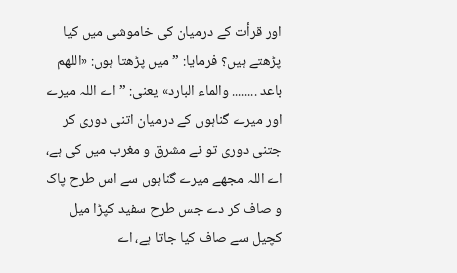اور قرأت کے درمیان کی خاموشی میں کیا پڑھتے ہیں؟ فرمایا: ”میں پڑھتا ہوں: «اللهم باعد ........ والماء البارد» یعنی: ”اے اللہ میرے اور میرے گناہوں کے درمیان اتنی دوری کر جتنی دوری تو نے مشرق و مغرب میں کی ہے، اے اللہ مجھے میرے گناہوں سے اس طرح پاک و صاف کر دے جس طرح سفید کپڑا میل کچیل سے صاف کیا جاتا ہے، اے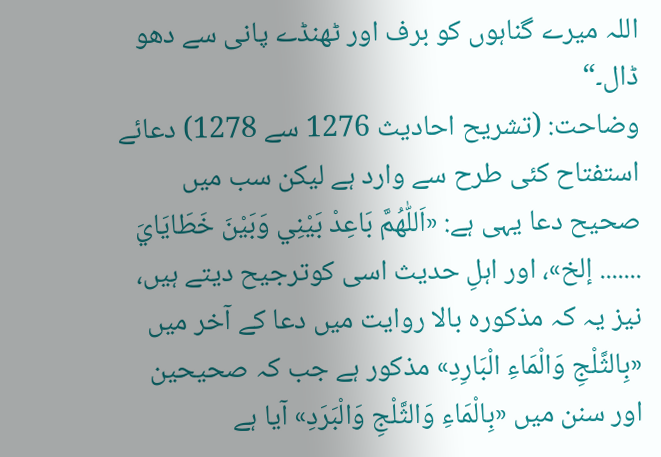اللہ میرے گناہوں کو برف اور ٹھنڈے پانی سے دھو ڈال۔“
وضاحت: (تشریح احادیث 1276 سے 1278) دعائے استفتاح کئی طرح سے وارد ہے لیکن سب میں صحیح دعا یہی ہے: «اَللّٰهُمَّ بَاعِدْ بَيْنِي وَبَيْنَ خَطَايَايَ ....... إلخ»، اور اہلِ حدیث اسی کوترجیح دیتے ہیں، نیز یہ کہ مذکورہ بالا روایت میں دعا کے آخر میں «بِالثَّلْجِ وَالْمَاءِ الْبَارِدِ» مذکور ہے جب کہ صحیحین اور سنن میں «بِالْمَاءِ وَالثَّلْجِ وَالْبَرَدِ» آیا ہے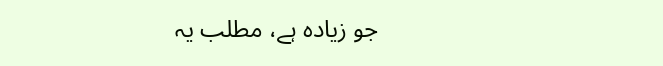جو زیادہ ہے، مطلب یہ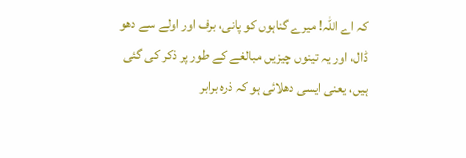کہ اے اللہ! میرے گناہوں کو پانی، برف اور اولے سے دھو ڈال، اور یہ تینوں چیزیں مبالغے کے طور پر ذکر کی گئی ہیں، یعنی ایسی دھلائی ہو کہ ذرہ برابر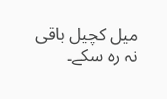میل کچیل باقی نہ رہ سکے۔